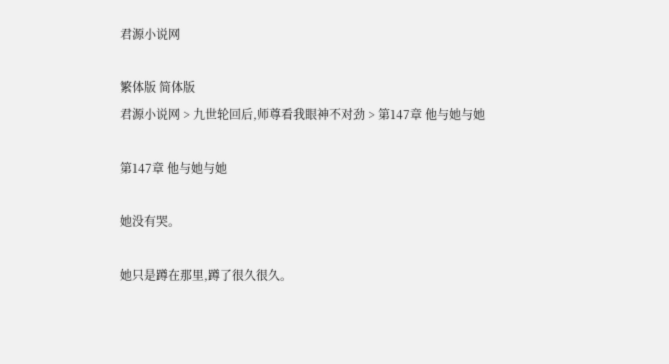君源小说网

繁体版 简体版
君源小说网 > 九世轮回后,师尊看我眼神不对劲 > 第147章 他与她与她

第147章 他与她与她

她没有哭。

她只是蹲在那里,蹲了很久很久。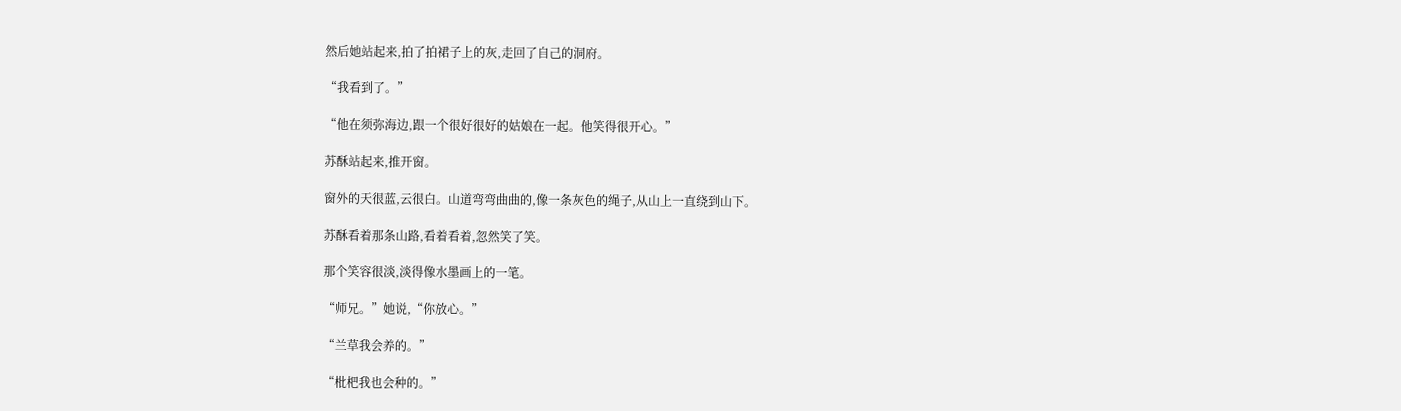然后她站起来,拍了拍裙子上的灰,走回了自己的洞府。

“我看到了。”

“他在须弥海边,跟一个很好很好的姑娘在一起。他笑得很开心。”

苏酥站起来,推开窗。

窗外的天很蓝,云很白。山道弯弯曲曲的,像一条灰色的绳子,从山上一直绕到山下。

苏酥看着那条山路,看着看着,忽然笑了笑。

那个笑容很淡,淡得像水墨画上的一笔。

“师兄。”她说,“你放心。”

“兰草我会养的。”

“枇杷我也会种的。”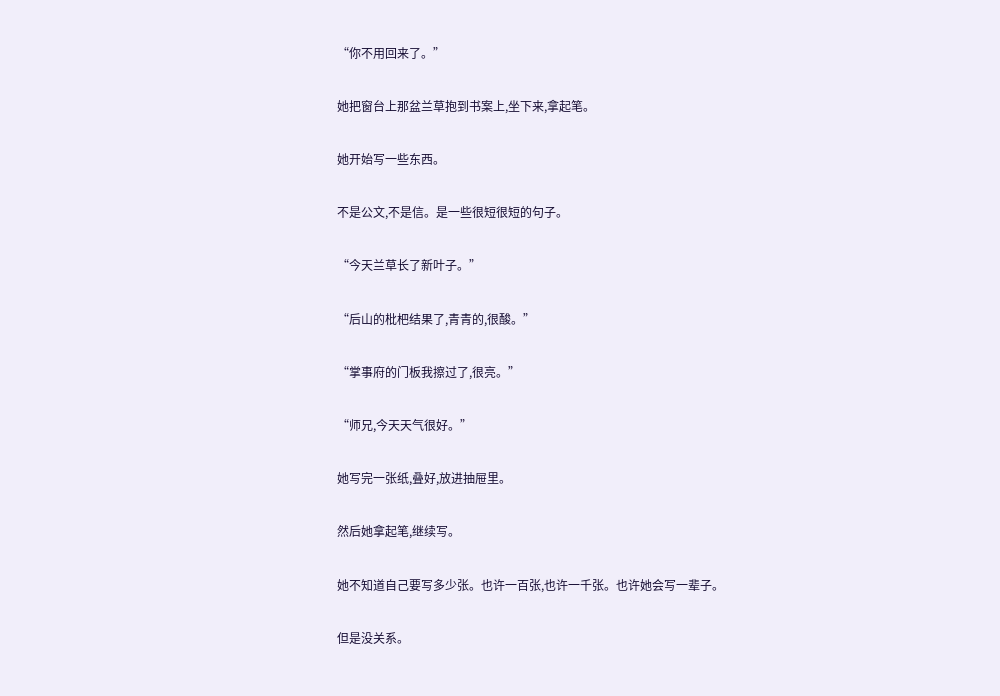“你不用回来了。”

她把窗台上那盆兰草抱到书案上,坐下来,拿起笔。

她开始写一些东西。

不是公文,不是信。是一些很短很短的句子。

“今天兰草长了新叶子。”

“后山的枇杷结果了,青青的,很酸。”

“掌事府的门板我擦过了,很亮。”

“师兄,今天天气很好。”

她写完一张纸,叠好,放进抽屉里。

然后她拿起笔,继续写。

她不知道自己要写多少张。也许一百张,也许一千张。也许她会写一辈子。

但是没关系。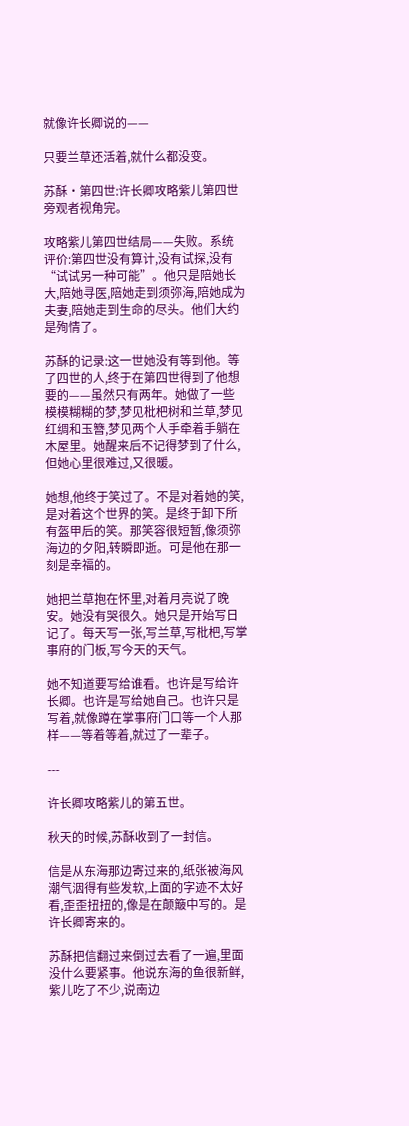就像许长卿说的——

只要兰草还活着,就什么都没变。

苏酥·第四世:许长卿攻略紫儿第四世旁观者视角完。

攻略紫儿第四世结局——失败。系统评价:第四世没有算计,没有试探,没有“试试另一种可能”。他只是陪她长大,陪她寻医,陪她走到须弥海,陪她成为夫妻,陪她走到生命的尽头。他们大约是殉情了。

苏酥的记录:这一世她没有等到他。等了四世的人,终于在第四世得到了他想要的——虽然只有两年。她做了一些模模糊糊的梦,梦见枇杷树和兰草,梦见红绸和玉簪,梦见两个人手牵着手躺在木屋里。她醒来后不记得梦到了什么,但她心里很难过,又很暖。

她想,他终于笑过了。不是对着她的笑,是对着这个世界的笑。是终于卸下所有盔甲后的笑。那笑容很短暂,像须弥海边的夕阳,转瞬即逝。可是他在那一刻是幸福的。

她把兰草抱在怀里,对着月亮说了晚安。她没有哭很久。她只是开始写日记了。每天写一张,写兰草,写枇杷,写掌事府的门板,写今天的天气。

她不知道要写给谁看。也许是写给许长卿。也许是写给她自己。也许只是写着,就像蹲在掌事府门口等一个人那样——等着等着,就过了一辈子。

---

许长卿攻略紫儿的第五世。

秋天的时候,苏酥收到了一封信。

信是从东海那边寄过来的,纸张被海风潮气洇得有些发软,上面的字迹不太好看,歪歪扭扭的,像是在颠簸中写的。是许长卿寄来的。

苏酥把信翻过来倒过去看了一遍,里面没什么要紧事。他说东海的鱼很新鲜,紫儿吃了不少,说南边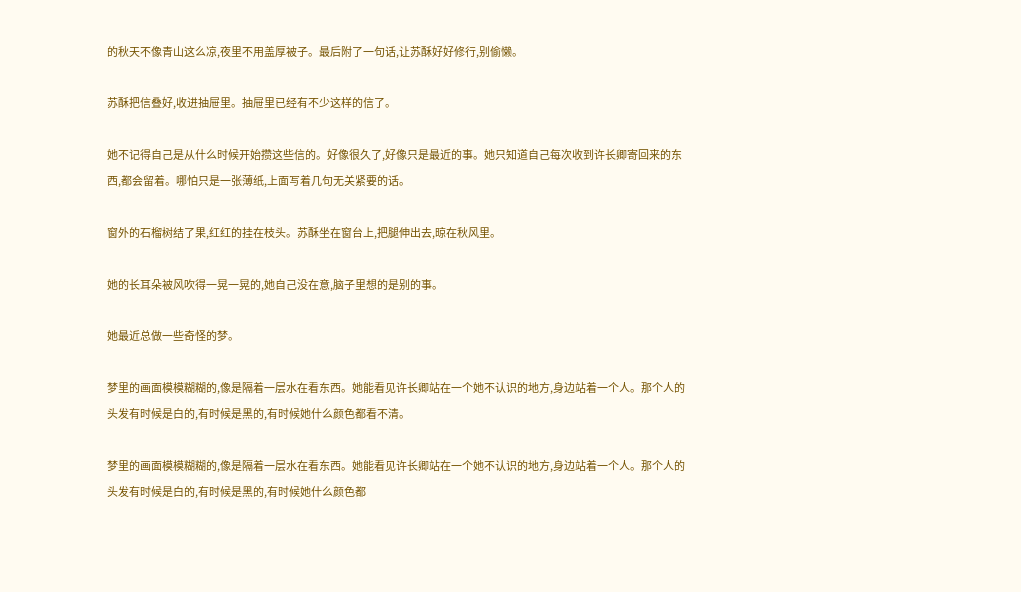的秋天不像青山这么凉,夜里不用盖厚被子。最后附了一句话,让苏酥好好修行,别偷懒。

苏酥把信叠好,收进抽屉里。抽屉里已经有不少这样的信了。

她不记得自己是从什么时候开始攒这些信的。好像很久了,好像只是最近的事。她只知道自己每次收到许长卿寄回来的东西,都会留着。哪怕只是一张薄纸,上面写着几句无关紧要的话。

窗外的石榴树结了果,红红的挂在枝头。苏酥坐在窗台上,把腿伸出去,晾在秋风里。

她的长耳朵被风吹得一晃一晃的,她自己没在意,脑子里想的是别的事。

她最近总做一些奇怪的梦。

梦里的画面模模糊糊的,像是隔着一层水在看东西。她能看见许长卿站在一个她不认识的地方,身边站着一个人。那个人的头发有时候是白的,有时候是黑的,有时候她什么颜色都看不清。

梦里的画面模模糊糊的,像是隔着一层水在看东西。她能看见许长卿站在一个她不认识的地方,身边站着一个人。那个人的头发有时候是白的,有时候是黑的,有时候她什么颜色都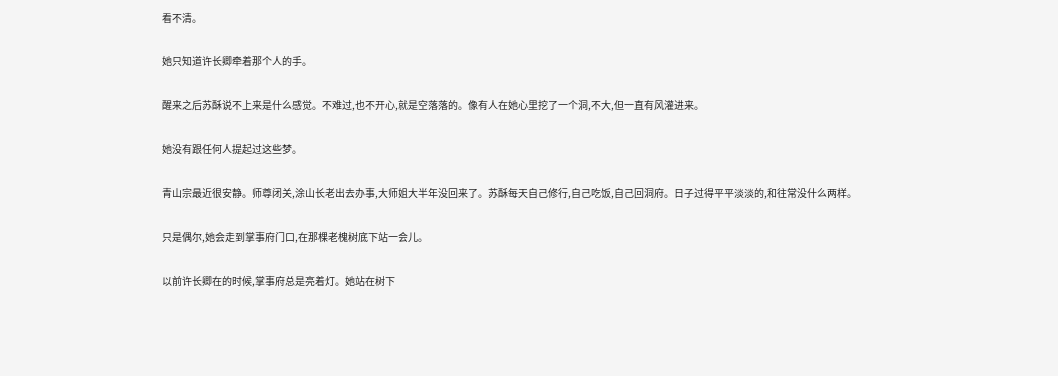看不清。

她只知道许长卿牵着那个人的手。

醒来之后苏酥说不上来是什么感觉。不难过,也不开心,就是空落落的。像有人在她心里挖了一个洞,不大,但一直有风灌进来。

她没有跟任何人提起过这些梦。

青山宗最近很安静。师尊闭关,涂山长老出去办事,大师姐大半年没回来了。苏酥每天自己修行,自己吃饭,自己回洞府。日子过得平平淡淡的,和往常没什么两样。

只是偶尔,她会走到掌事府门口,在那棵老槐树底下站一会儿。

以前许长卿在的时候,掌事府总是亮着灯。她站在树下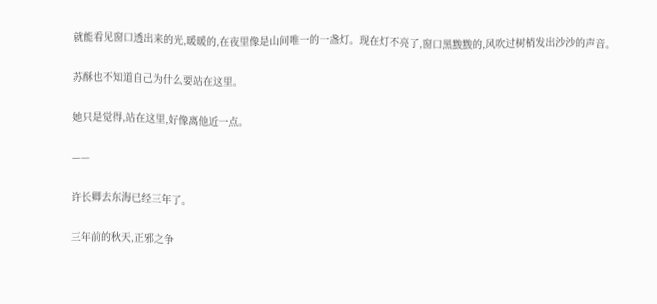就能看见窗口透出来的光,暖暖的,在夜里像是山间唯一的一盏灯。现在灯不亮了,窗口黑黢黢的,风吹过树梢发出沙沙的声音。

苏酥也不知道自己为什么要站在这里。

她只是觉得,站在这里,好像离他近一点。

——

许长卿去东海已经三年了。

三年前的秋天,正邪之争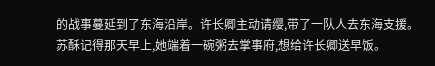的战事蔓延到了东海沿岸。许长卿主动请缨,带了一队人去东海支援。苏酥记得那天早上,她端着一碗粥去掌事府,想给许长卿送早饭。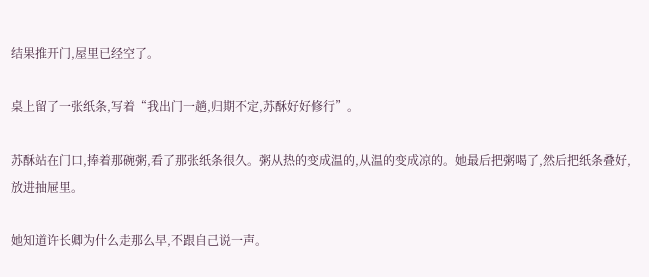结果推开门,屋里已经空了。

桌上留了一张纸条,写着“我出门一趟,归期不定,苏酥好好修行”。

苏酥站在门口,捧着那碗粥,看了那张纸条很久。粥从热的变成温的,从温的变成凉的。她最后把粥喝了,然后把纸条叠好,放进抽屉里。

她知道许长卿为什么走那么早,不跟自己说一声。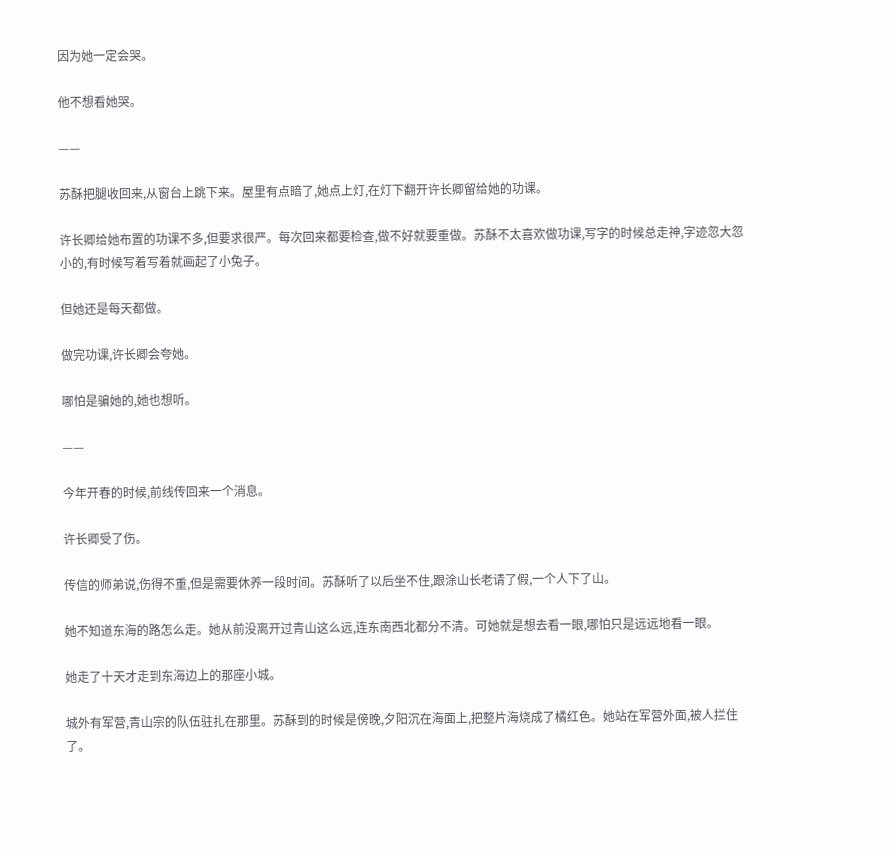因为她一定会哭。

他不想看她哭。

——

苏酥把腿收回来,从窗台上跳下来。屋里有点暗了,她点上灯,在灯下翻开许长卿留给她的功课。

许长卿给她布置的功课不多,但要求很严。每次回来都要检查,做不好就要重做。苏酥不太喜欢做功课,写字的时候总走神,字迹忽大忽小的,有时候写着写着就画起了小兔子。

但她还是每天都做。

做完功课,许长卿会夸她。

哪怕是骗她的,她也想听。

——

今年开春的时候,前线传回来一个消息。

许长卿受了伤。

传信的师弟说,伤得不重,但是需要休养一段时间。苏酥听了以后坐不住,跟涂山长老请了假,一个人下了山。

她不知道东海的路怎么走。她从前没离开过青山这么远,连东南西北都分不清。可她就是想去看一眼,哪怕只是远远地看一眼。

她走了十天才走到东海边上的那座小城。

城外有军营,青山宗的队伍驻扎在那里。苏酥到的时候是傍晚,夕阳沉在海面上,把整片海烧成了橘红色。她站在军营外面,被人拦住了。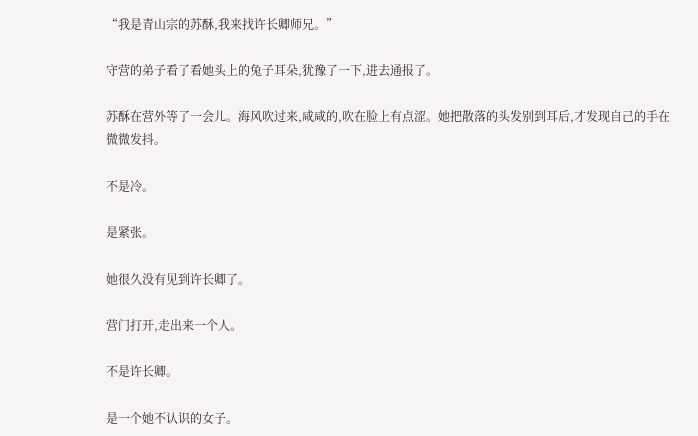“我是青山宗的苏酥,我来找许长卿师兄。”

守营的弟子看了看她头上的兔子耳朵,犹豫了一下,进去通报了。

苏酥在营外等了一会儿。海风吹过来,咸咸的,吹在脸上有点涩。她把散落的头发别到耳后,才发现自己的手在微微发抖。

不是冷。

是紧张。

她很久没有见到许长卿了。

营门打开,走出来一个人。

不是许长卿。

是一个她不认识的女子。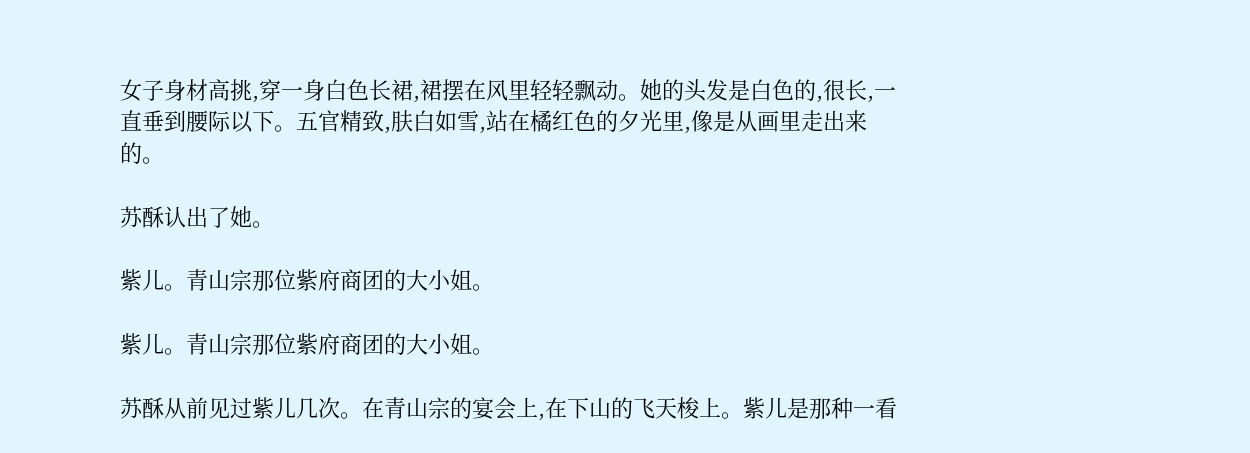女子身材高挑,穿一身白色长裙,裙摆在风里轻轻飘动。她的头发是白色的,很长,一直垂到腰际以下。五官精致,肤白如雪,站在橘红色的夕光里,像是从画里走出来的。

苏酥认出了她。

紫儿。青山宗那位紫府商团的大小姐。

紫儿。青山宗那位紫府商团的大小姐。

苏酥从前见过紫儿几次。在青山宗的宴会上,在下山的飞天梭上。紫儿是那种一看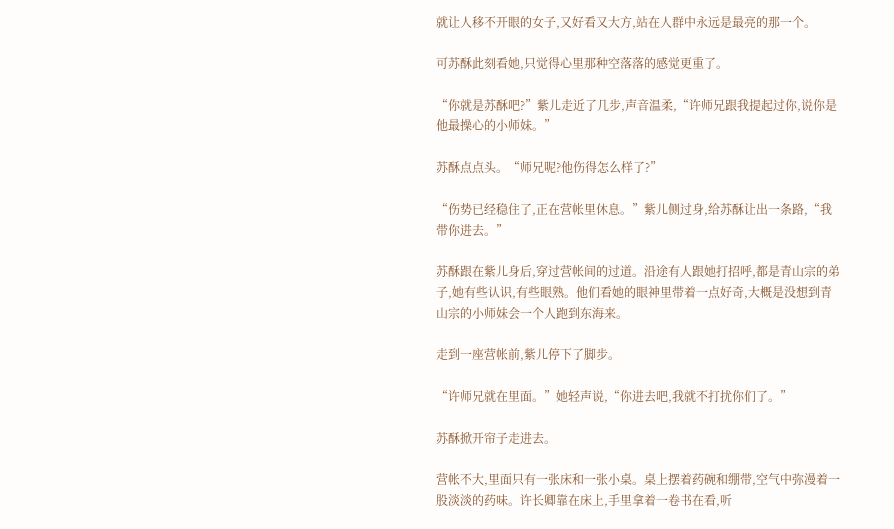就让人移不开眼的女子,又好看又大方,站在人群中永远是最亮的那一个。

可苏酥此刻看她,只觉得心里那种空落落的感觉更重了。

“你就是苏酥吧?”紫儿走近了几步,声音温柔,“许师兄跟我提起过你,说你是他最操心的小师妹。”

苏酥点点头。“师兄呢?他伤得怎么样了?”

“伤势已经稳住了,正在营帐里休息。”紫儿侧过身,给苏酥让出一条路,“我带你进去。”

苏酥跟在紫儿身后,穿过营帐间的过道。沿途有人跟她打招呼,都是青山宗的弟子,她有些认识,有些眼熟。他们看她的眼神里带着一点好奇,大概是没想到青山宗的小师妹会一个人跑到东海来。

走到一座营帐前,紫儿停下了脚步。

“许师兄就在里面。”她轻声说,“你进去吧,我就不打扰你们了。”

苏酥掀开帘子走进去。

营帐不大,里面只有一张床和一张小桌。桌上摆着药碗和绷带,空气中弥漫着一股淡淡的药味。许长卿靠在床上,手里拿着一卷书在看,听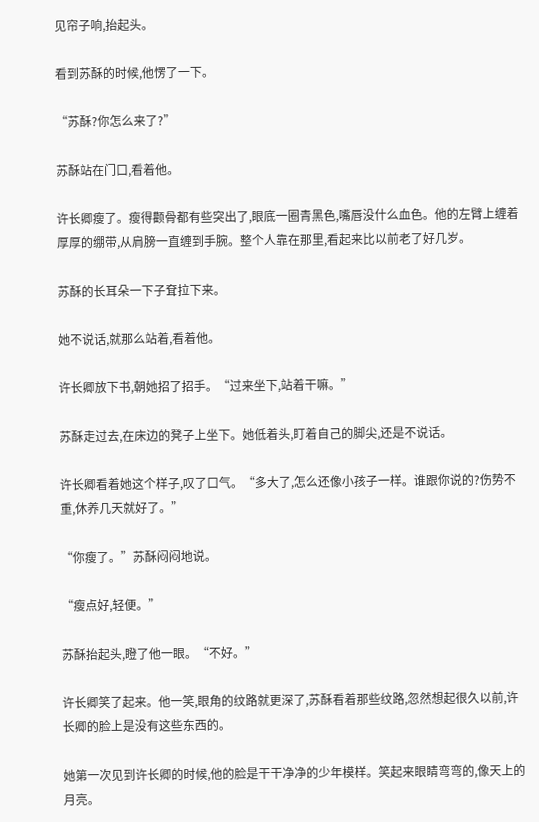见帘子响,抬起头。

看到苏酥的时候,他愣了一下。

“苏酥?你怎么来了?”

苏酥站在门口,看着他。

许长卿瘦了。瘦得颧骨都有些突出了,眼底一圈青黑色,嘴唇没什么血色。他的左臂上缠着厚厚的绷带,从肩膀一直缠到手腕。整个人靠在那里,看起来比以前老了好几岁。

苏酥的长耳朵一下子耷拉下来。

她不说话,就那么站着,看着他。

许长卿放下书,朝她招了招手。“过来坐下,站着干嘛。”

苏酥走过去,在床边的凳子上坐下。她低着头,盯着自己的脚尖,还是不说话。

许长卿看着她这个样子,叹了口气。“多大了,怎么还像小孩子一样。谁跟你说的?伤势不重,休养几天就好了。”

“你瘦了。”苏酥闷闷地说。

“瘦点好,轻便。”

苏酥抬起头,瞪了他一眼。“不好。”

许长卿笑了起来。他一笑,眼角的纹路就更深了,苏酥看着那些纹路,忽然想起很久以前,许长卿的脸上是没有这些东西的。

她第一次见到许长卿的时候,他的脸是干干净净的少年模样。笑起来眼睛弯弯的,像天上的月亮。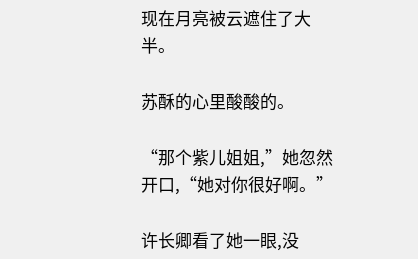现在月亮被云遮住了大半。

苏酥的心里酸酸的。

“那个紫儿姐姐,”她忽然开口,“她对你很好啊。”

许长卿看了她一眼,没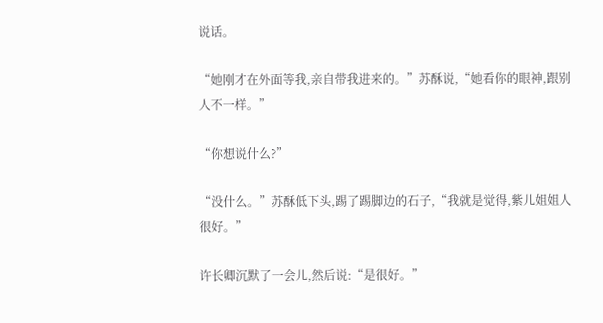说话。

“她刚才在外面等我,亲自带我进来的。”苏酥说,“她看你的眼神,跟别人不一样。”

“你想说什么?”

“没什么。”苏酥低下头,踢了踢脚边的石子,“我就是觉得,紫儿姐姐人很好。”

许长卿沉默了一会儿,然后说:“是很好。”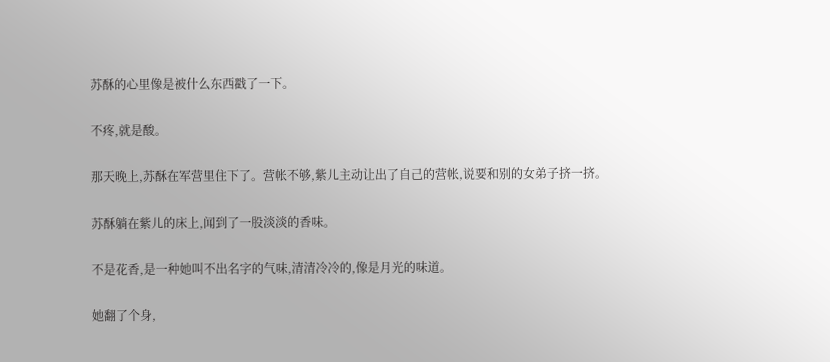苏酥的心里像是被什么东西戳了一下。

不疼,就是酸。

那天晚上,苏酥在军营里住下了。营帐不够,紫儿主动让出了自己的营帐,说要和别的女弟子挤一挤。

苏酥躺在紫儿的床上,闻到了一股淡淡的香味。

不是花香,是一种她叫不出名字的气味,清清冷冷的,像是月光的味道。

她翻了个身,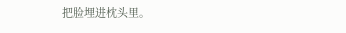把脸埋进枕头里。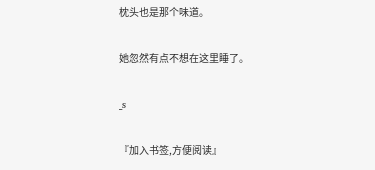枕头也是那个味道。

她忽然有点不想在这里睡了。

_s

『加入书签,方便阅读』